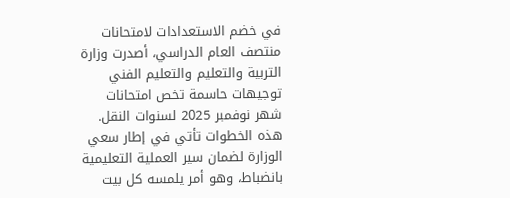في خضم الاستعدادات لامتحانات منتصف العام الدراسي، أصدرت وزارة التربية والتعليم والتعليم الفني توجيهات حاسمة تخص امتحانات شهر نوفمبر 2025 لسنوات النقل. هذه الخطوات تأتي في إطار سعي الوزارة لضمان سير العملية التعليمية بانضباط، وهو أمر يلمسه كل بيت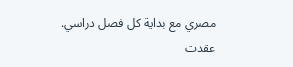مصري مع بداية كل فصل دراسي.
عقدت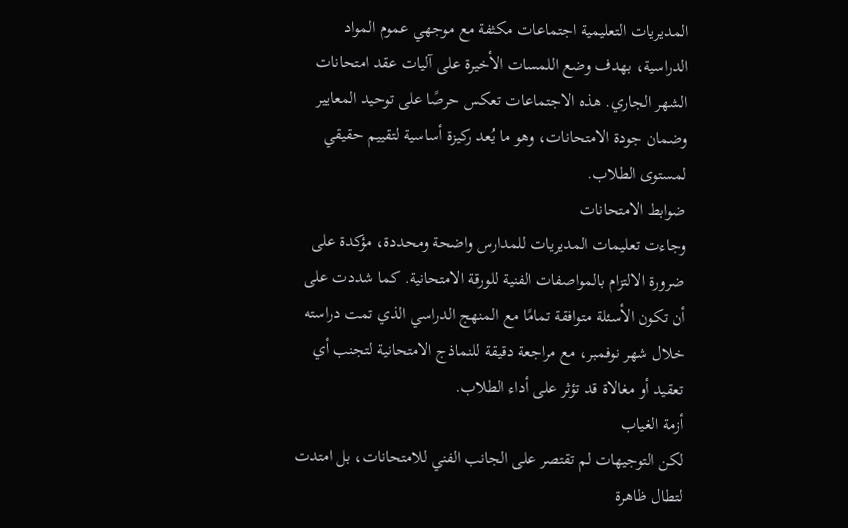المديريات التعليمية اجتماعات مكثفة مع موجهي عموم المواد الدراسية، بهدف وضع اللمسات الأخيرة على آليات عقد امتحانات الشهر الجاري. هذه الاجتماعات تعكس حرصًا على توحيد المعايير وضمان جودة الامتحانات، وهو ما يُعد ركيزة أساسية لتقييم حقيقي لمستوى الطلاب.
ضوابط الامتحانات
وجاءت تعليمات المديريات للمدارس واضحة ومحددة، مؤكدة على ضرورة الالتزام بالمواصفات الفنية للورقة الامتحانية. كما شددت على أن تكون الأسئلة متوافقة تمامًا مع المنهج الدراسي الذي تمت دراسته خلال شهر نوفمبر، مع مراجعة دقيقة للنماذج الامتحانية لتجنب أي تعقيد أو مغالاة قد تؤثر على أداء الطلاب.
أزمة الغياب
لكن التوجيهات لم تقتصر على الجانب الفني للامتحانات، بل امتدت لتطال ظاهرة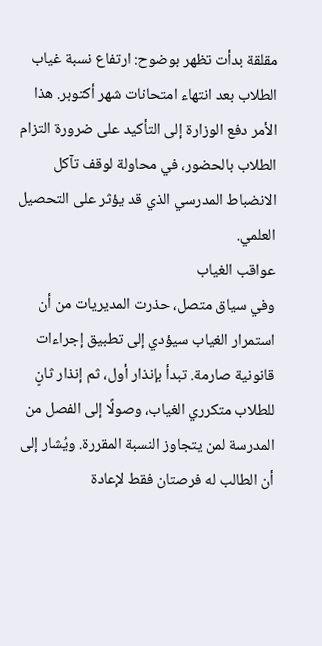مقلقة بدأت تظهر بوضوح: ارتفاع نسبة غياب الطلاب بعد انتهاء امتحانات شهر أكتوبر. هذا الأمر دفع الوزارة إلى التأكيد على ضرورة التزام الطلاب بالحضور، في محاولة لوقف تآكل الانضباط المدرسي الذي قد يؤثر على التحصيل العلمي.
عواقب الغياب
وفي سياق متصل، حذرت المديريات من أن استمرار الغياب سيؤدي إلى تطبيق إجراءات قانونية صارمة. تبدأ بإنذار أول، ثم إنذار ثانٍ للطلاب متكرري الغياب، وصولًا إلى الفصل من المدرسة لمن يتجاوز النسبة المقررة. ويُشار إلى أن الطالب له فرصتان فقط لإعادة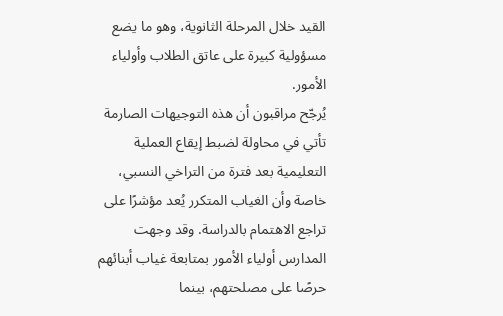القيد خلال المرحلة الثانوية، وهو ما يضع مسؤولية كبيرة على عاتق الطلاب وأولياء الأمور.
يُرجّح مراقبون أن هذه التوجيهات الصارمة تأتي في محاولة لضبط إيقاع العملية التعليمية بعد فترة من التراخي النسبي، خاصة وأن الغياب المتكرر يُعد مؤشرًا على تراجع الاهتمام بالدراسة. وقد وجهت المدارس أولياء الأمور بمتابعة غياب أبنائهم حرصًا على مصلحتهم، بينما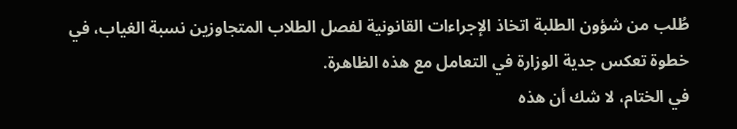طُلب من شؤون الطلبة اتخاذ الإجراءات القانونية لفصل الطلاب المتجاوزين نسبة الغياب، في خطوة تعكس جدية الوزارة في التعامل مع هذه الظاهرة.
في الختام، لا شك أن هذه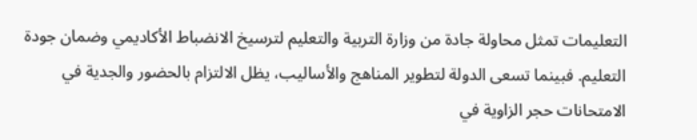التعليمات تمثل محاولة جادة من وزارة التربية والتعليم لترسيخ الانضباط الأكاديمي وضمان جودة التعليم. فبينما تسعى الدولة لتطوير المناهج والأساليب، يظل الالتزام بالحضور والجدية في الامتحانات حجر الزاوية في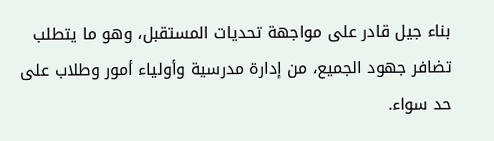بناء جيل قادر على مواجهة تحديات المستقبل، وهو ما يتطلب تضافر جهود الجميع، من إدارة مدرسية وأولياء أمور وطلاب على حد سواء.